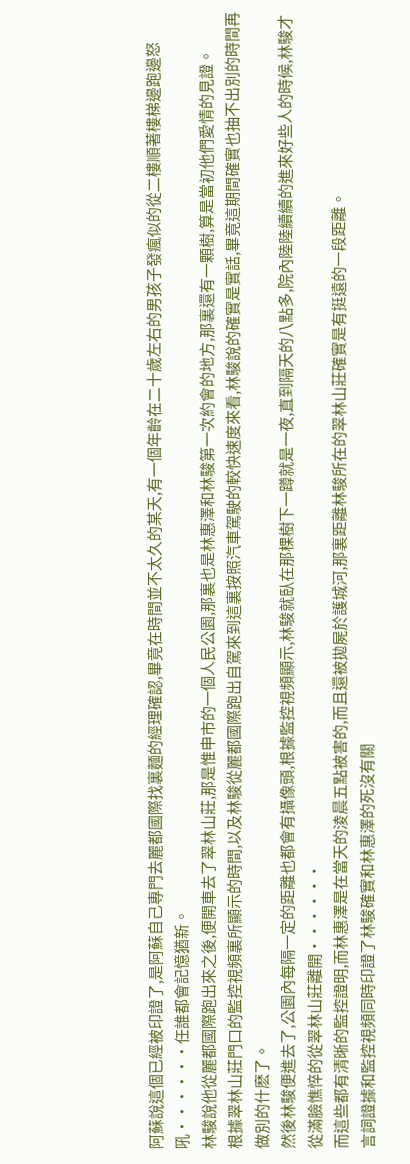阿蘇說這個已經被印證了,是阿蘇自己專門去麗都國際找裏麵的經理確認,畢竟在時間並不太久的某天,有一個年齡在二十歲左右的男孩子發瘋似的從二樓順著樓梯邊跑邊怒吼······任誰都會記憶猶新。
林駿說他從麗都國際跑出來之後,便開車去了翠林山莊,那是惟申市的一個人民公園,那裏也是林惠澤和林駿第一次約會的地方,那裏還有一顆樹,算是當初他們愛情的見證。
根據翠林山莊門口的監控視頻裏所顯示的時間,以及林駿從麗都國際跑出自駕來到這裏按照汽車駕駛的較快速度來看,林駿說的確實是實話,畢竟這期間確實也抽不出別的時間再做別的什麽了。
然後林駿便進去了,公園內每隔一定的距離也都會有攝像頭,根據監控視頻顯示,林駿就臥在那棵樹下一蹲就是一夜,直到隔天的八點多,院內陸陸續續的進來好些人的時候,林駿才從滿臉憔悴的從翠林山莊離開······
而這些都有清晰的監控證明,而林惠澤是在當天的淩晨五點被害的,而且還被拋屍於護城河,那裏距離林駿所在的翠林山莊確實是有挺遠的一段距離。
言詞證據和監控視頻同時印證了林駿確實和林惠澤的死沒有關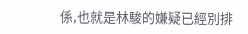係,也就是林駿的嫌疑已經別排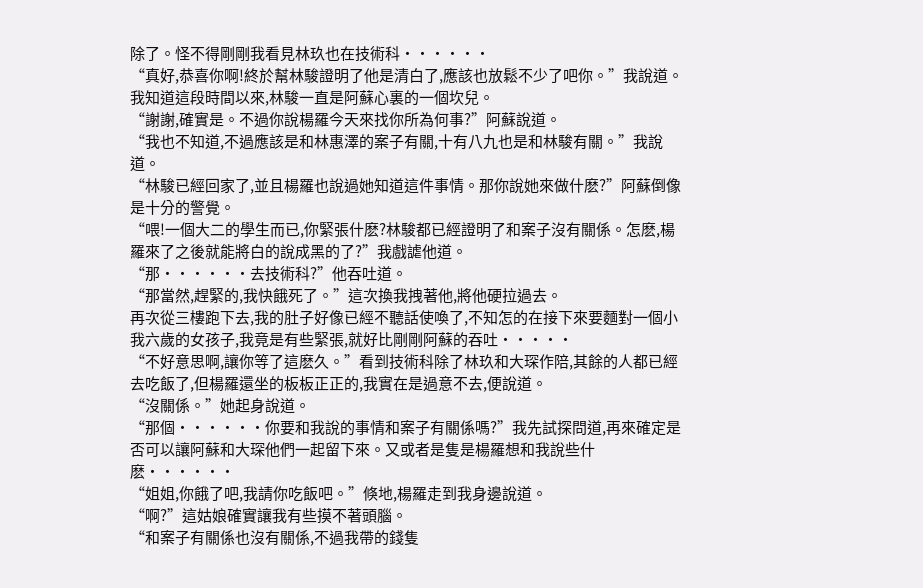除了。怪不得剛剛我看見林玖也在技術科······
“真好,恭喜你啊!終於幫林駿證明了他是清白了,應該也放鬆不少了吧你。”我說道。我知道這段時間以來,林駿一直是阿蘇心裏的一個坎兒。
“謝謝,確實是。不過你說楊羅今天來找你所為何事?”阿蘇說道。
“我也不知道,不過應該是和林惠澤的案子有關,十有八九也是和林駿有關。”我說道。
“林駿已經回家了,並且楊羅也說過她知道這件事情。那你說她來做什麽?”阿蘇倒像是十分的警覺。
“喂!一個大二的學生而已,你緊張什麽?林駿都已經證明了和案子沒有關係。怎麽,楊羅來了之後就能將白的說成黑的了?”我戲謔他道。
“那······去技術科?”他吞吐道。
“那當然,趕緊的,我快餓死了。”這次換我拽著他,將他硬拉過去。
再次從三樓跑下去,我的肚子好像已經不聽話使喚了,不知怎的在接下來要麵對一個小我六歲的女孩子,我竟是有些緊張,就好比剛剛阿蘇的吞吐·····
“不好意思啊,讓你等了這麽久。”看到技術科除了林玖和大琛作陪,其餘的人都已經去吃飯了,但楊羅還坐的板板正正的,我實在是過意不去,便說道。
“沒關係。”她起身說道。
“那個······你要和我說的事情和案子有關係嗎?”我先試探問道,再來確定是否可以讓阿蘇和大琛他們一起留下來。又或者是隻是楊羅想和我說些什麽······
“姐姐,你餓了吧,我請你吃飯吧。”倏地,楊羅走到我身邊說道。
“啊?”這姑娘確實讓我有些摸不著頭腦。
“和案子有關係也沒有關係,不過我帶的錢隻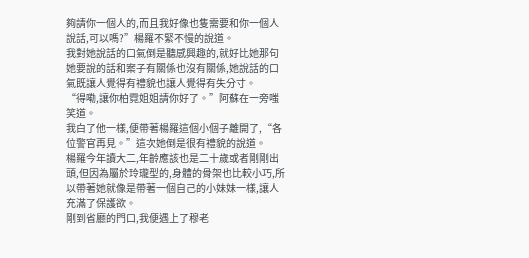夠請你一個人的,而且我好像也隻需要和你一個人說話,可以嗎?”楊羅不緊不慢的說道。
我對她說話的口氣倒是聽感興趣的,就好比她那句她要說的話和案子有關係也沒有關係,她說話的口氣既讓人覺得有禮貌也讓人覺得有失分寸。
“得嘞,讓你柏霓姐姐請你好了。”阿蘇在一旁嗤笑道。
我白了他一樣,便帶著楊羅這個小個子離開了,“各位警官再見。”這次她倒是很有禮貌的說道。
楊羅今年讀大二,年齡應該也是二十歲或者剛剛出頭,但因為屬於玲瓏型的,身體的骨架也比較小巧,所以帶著她就像是帶著一個自己的小妹妹一樣,讓人充滿了保護欲。
剛到省廳的門口,我便遇上了穆老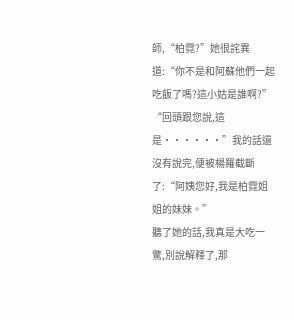師,“柏霓?”她很詫異道:“你不是和阿蘇他們一起吃飯了嗎?這小姑是誰啊?”
“回頭跟您說,這是······”我的話還沒有說完,便被楊羅截斷了:“阿姨您好,我是柏霓姐姐的妹妹。”
聽了她的話,我真是大吃一驚,別說解釋了,那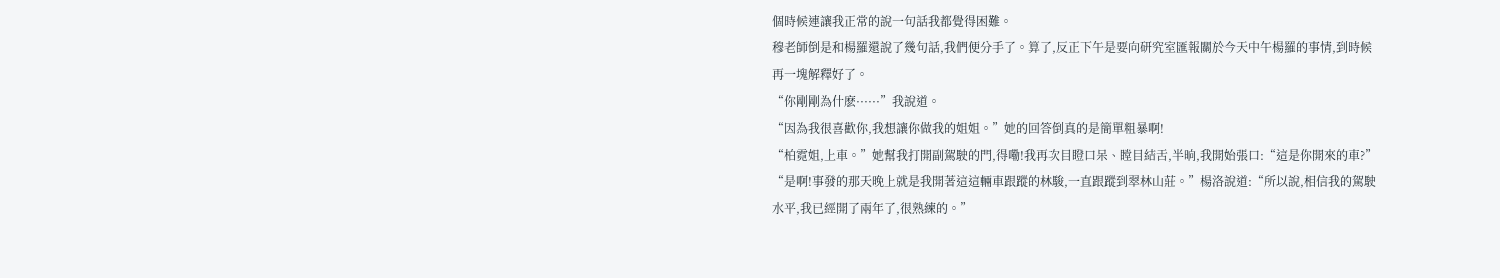個時候連讓我正常的說一句話我都覺得困難。
穆老師倒是和楊羅還說了幾句話,我們便分手了。算了,反正下午是要向研究室匯報關於今天中午楊羅的事情,到時候再一塊解釋好了。
“你剛剛為什麽······”我說道。
“因為我很喜歡你,我想讓你做我的姐姐。”她的回答倒真的是簡單粗暴啊!
“柏霓姐,上車。”她幫我打開副駕駛的門,得嘞!我再次目瞪口呆、瞠目結舌,半晌,我開始張口:“這是你開來的車?”
“是啊!事發的那天晚上就是我開著這這輛車跟蹤的林駿,一直跟蹤到翠林山莊。”楊洛說道:“所以說,相信我的駕駛水平,我已經開了兩年了,很熟練的。”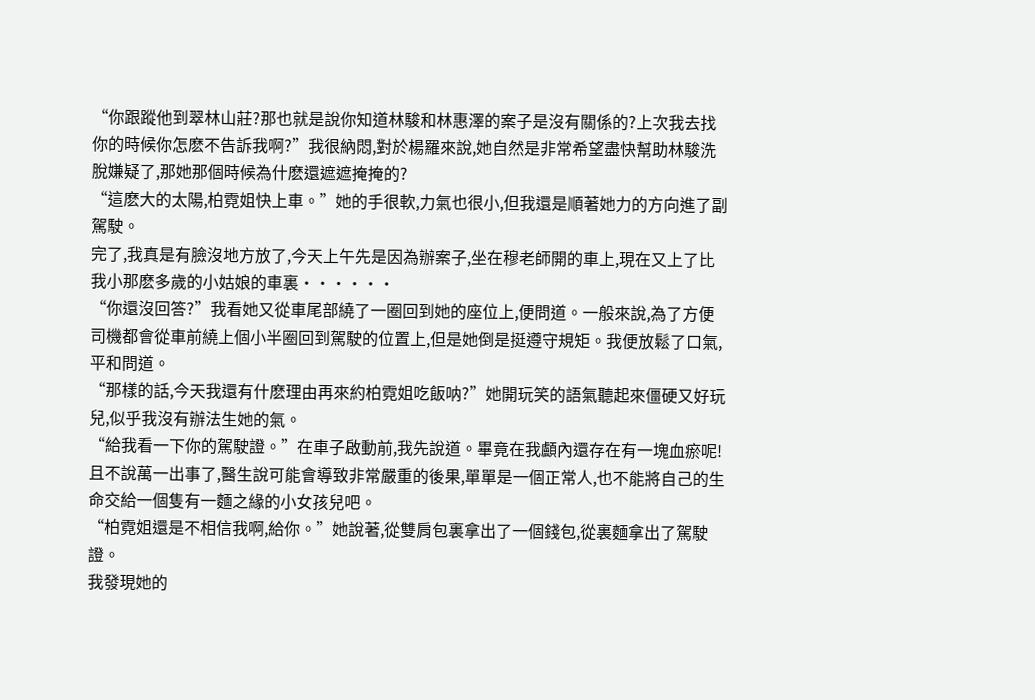“你跟蹤他到翠林山莊?那也就是說你知道林駿和林惠澤的案子是沒有關係的?上次我去找你的時候你怎麽不告訴我啊?”我很納悶,對於楊羅來說,她自然是非常希望盡快幫助林駿洗脫嫌疑了,那她那個時候為什麽還遮遮掩掩的?
“這麽大的太陽,柏霓姐快上車。”她的手很軟,力氣也很小,但我還是順著她力的方向進了副駕駛。
完了,我真是有臉沒地方放了,今天上午先是因為辦案子,坐在穆老師開的車上,現在又上了比我小那麽多歲的小姑娘的車裏······
“你還沒回答?”我看她又從車尾部繞了一圈回到她的座位上,便問道。一般來說,為了方便司機都會從車前繞上個小半圈回到駕駛的位置上,但是她倒是挺遵守規矩。我便放鬆了口氣,平和問道。
“那樣的話,今天我還有什麽理由再來約柏霓姐吃飯呐?”她開玩笑的語氣聽起來僵硬又好玩兒,似乎我沒有辦法生她的氣。
“給我看一下你的駕駛證。”在車子啟動前,我先說道。畢竟在我顱內還存在有一塊血瘀呢!且不說萬一出事了,醫生說可能會導致非常嚴重的後果,單單是一個正常人,也不能將自己的生命交給一個隻有一麵之緣的小女孩兒吧。
“柏霓姐還是不相信我啊,給你。”她說著,從雙肩包裏拿出了一個錢包,從裏麵拿出了駕駛證。
我發現她的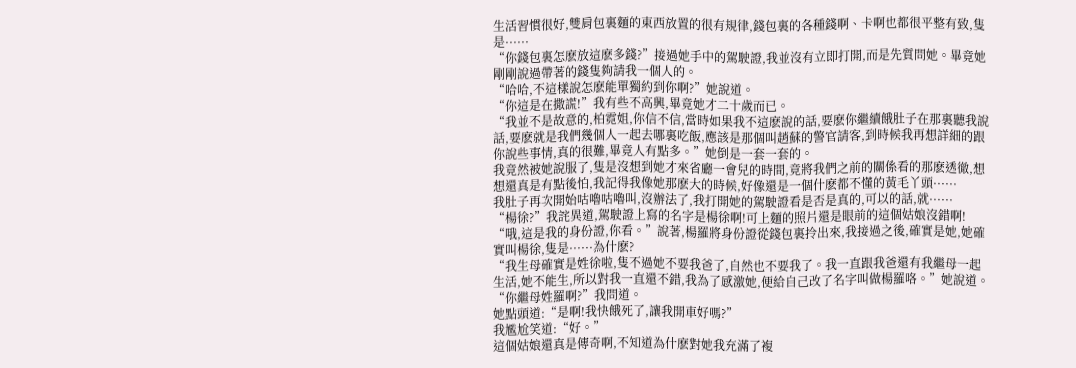生活習慣很好,雙肩包裏麵的東西放置的很有規律,錢包裏的各種錢啊、卡啊也都很平整有致,隻是······
“你錢包裏怎麽放這麽多錢?”接過她手中的駕駛證,我並沒有立即打開,而是先質問她。畢竟她剛剛說過帶著的錢隻夠請我一個人的。
“哈哈,不這樣說怎麽能單獨約到你啊?”她說道。
“你這是在撒謊!”我有些不高興,畢竟她才二十歲而已。
“我並不是故意的,柏霓姐,你信不信,當時如果我不這麽說的話,要麽你繼續餓肚子在那裏聽我說話,要麽就是我們幾個人一起去哪裏吃飯,應該是那個叫趙蘇的警官請客,到時候我再想詳細的跟你說些事情,真的很難,畢竟人有點多。”她倒是一套一套的。
我竟然被她說服了,隻是沒想到她才來省廳一會兒的時間,竟將我們之前的關係看的那麽透徹,想想還真是有點後怕,我記得我像她那麽大的時候,好像還是一個什麽都不懂的黃毛丫頭······
我肚子再次開始咕嚕咕嚕叫,沒辦法了,我打開她的駕駛證看是否是真的,可以的話,就······
“楊徐?”我詫異道,駕駛證上寫的名字是楊徐啊!可上麵的照片還是眼前的這個姑娘沒錯啊!
“哦,這是我的身份證,你看。”說著,楊羅將身份證從錢包裏拎出來,我接過之後,確實是她,她確實叫楊徐,隻是······為什麽?
“我生母確實是姓徐啦,隻不過她不要我爸了,自然也不要我了。我一直跟我爸還有我繼母一起生活,她不能生,所以對我一直還不錯,我為了感激她,便給自己改了名字叫做楊羅咯。”她說道。
“你繼母姓羅啊?”我問道。
她點頭道:“是啊!我快餓死了,讓我開車好嗎?”
我尷尬笑道:“好。”
這個姑娘還真是傳奇啊,不知道為什麽對她我充滿了複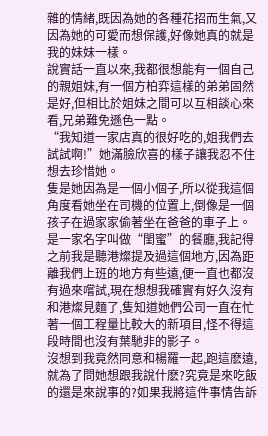雜的情緒,既因為她的各種花招而生氣,又因為她的可愛而想保護,好像她真的就是我的妹妹一樣。
說實話一直以來,我都很想能有一個自己的親姐妹,有一個方柏弈這樣的弟弟固然是好,但相比於姐妹之間可以互相談心來看,兄弟難免遜色一點。
“我知道一家店真的很好吃的,姐我們去試試啊!”她滿臉欣喜的樣子讓我忍不住想去珍惜她。
隻是她因為是一個小個子,所以從我這個角度看她坐在司機的位置上,倒像是一個孩子在過家家偷著坐在爸爸的車子上。
是一家名字叫做“閨蜜”的餐廳,我記得之前我是聽港燦提及過這個地方,因為距離我們上班的地方有些遠,便一直也都沒有過來嚐試,現在想想我確實有好久沒有和港燦見麵了,隻知道她們公司一直在忙著一個工程量比較大的新項目,怪不得這段時間也沒有葉馳非的影子。
沒想到我竟然同意和楊羅一起,跑這麽遠,就為了問她想跟我說什麽?究竟是來吃飯的還是來說事的?如果我將這件事情告訴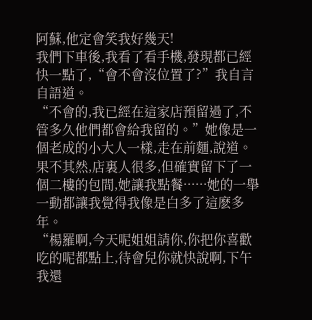阿蘇,他定會笑我好幾天!
我們下車後,我看了看手機,發現都已經快一點了,“會不會沒位置了?”我自言自語道。
“不會的,我已經在這家店預留過了,不管多久他們都會給我留的。”她像是一個老成的小大人一樣,走在前麵,說道。
果不其然,店裏人很多,但確實留下了一個二樓的包間,她讓我點餐······她的一舉一動都讓我覺得我像是白多了這麽多年。
“楊羅啊,今天呢姐姐請你,你把你喜歡吃的呢都點上,待會兒你就快說啊,下午我還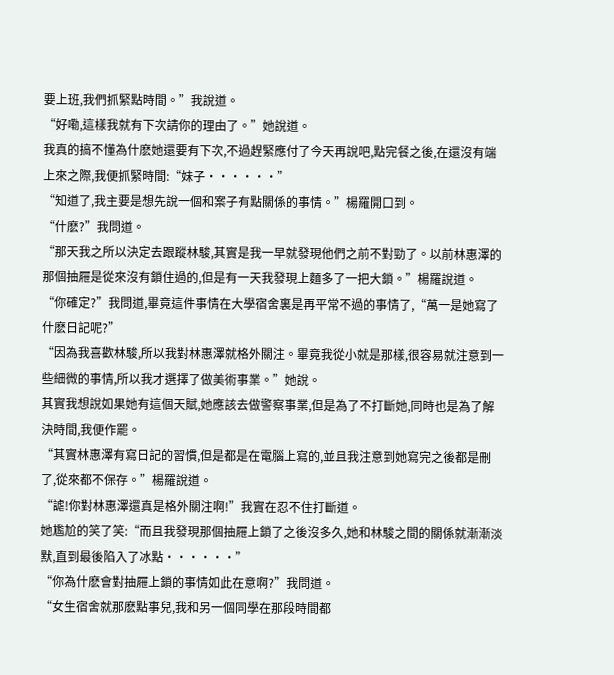要上班,我們抓緊點時間。”我說道。
“好嘞,這樣我就有下次請你的理由了。”她說道。
我真的搞不懂為什麽她還要有下次,不過趕緊應付了今天再說吧,點完餐之後,在還沒有端上來之際,我便抓緊時間:“妹子······”
“知道了,我主要是想先說一個和案子有點關係的事情。”楊羅開口到。
“什麽?”我問道。
“那天我之所以決定去跟蹤林駿,其實是我一早就發現他們之前不對勁了。以前林惠澤的那個抽屜是從來沒有鎖住過的,但是有一天我發現上麵多了一把大鎖。”楊羅說道。
“你確定?”我問道,畢竟這件事情在大學宿舍裏是再平常不過的事情了,“萬一是她寫了什麽日記呢?”
“因為我喜歡林駿,所以我對林惠澤就格外關注。畢竟我從小就是那樣,很容易就注意到一些細微的事情,所以我才選擇了做美術事業。”她說。
其實我想說如果她有這個天賦,她應該去做警察事業,但是為了不打斷她,同時也是為了解決時間,我便作罷。
“其實林惠澤有寫日記的習慣,但是都是在電腦上寫的,並且我注意到她寫完之後都是刪了,從來都不保存。”楊羅說道。
“謔!你對林惠澤還真是格外關注啊!”我實在忍不住打斷道。
她尷尬的笑了笑:“而且我發現那個抽屜上鎖了之後沒多久,她和林駿之間的關係就漸漸淡默,直到最後陷入了冰點······”
“你為什麽會對抽屜上鎖的事情如此在意啊?”我問道。
“女生宿舍就那麽點事兒,我和另一個同學在那段時間都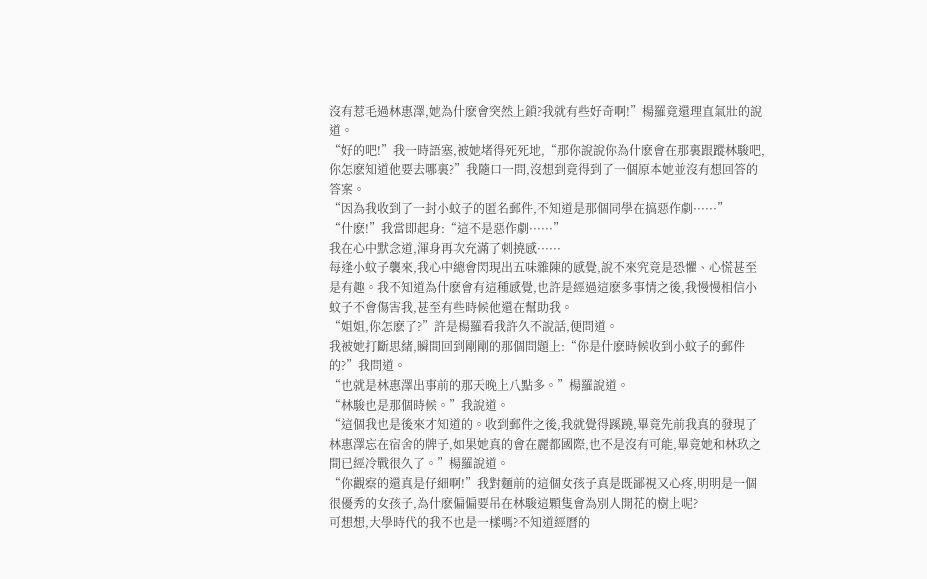沒有惹毛過林惠澤,她為什麽會突然上鎖?我就有些好奇啊!”楊羅竟還理直氣壯的說道。
“好的吧!”我一時語塞,被她堵得死死地,“那你說說你為什麽會在那裏跟蹤林駿吧,你怎麽知道他要去哪裏?”我隨口一問,沒想到竟得到了一個原本她並沒有想回答的答案。
“因為我收到了一封小蚊子的匿名郵件,不知道是那個同學在搞惡作劇······”
“什麽!”我當即起身:“這不是惡作劇······”
我在心中默念道,渾身再次充滿了刺撓感······
每逢小蚊子襲來,我心中總會閃現出五味雜陳的感覺,說不來究竟是恐懼、心慌甚至是有趣。我不知道為什麽會有這種感覺,也許是經過這麽多事情之後,我慢慢相信小蚊子不會傷害我,甚至有些時候他還在幫助我。
“姐姐,你怎麽了?”許是楊羅看我許久不說話,便問道。
我被她打斷思緒,瞬間回到剛剛的那個問題上:“你是什麽時候收到小蚊子的郵件的?”我問道。
“也就是林惠澤出事前的那天晚上八點多。”楊羅說道。
“林駿也是那個時候。”我說道。
“這個我也是後來才知道的。收到郵件之後,我就覺得蹊蹺,畢竟先前我真的發現了林惠澤忘在宿舍的牌子,如果她真的會在麗都國際,也不是沒有可能,畢竟她和林玖之間已經冷戰很久了。”楊羅說道。
“你觀察的還真是仔細啊!”我對麵前的這個女孩子真是既鄙視又心疼,明明是一個很優秀的女孩子,為什麽偏偏要吊在林駿這顆隻會為別人開花的樹上呢?
可想想,大學時代的我不也是一樣嗎?不知道經曆的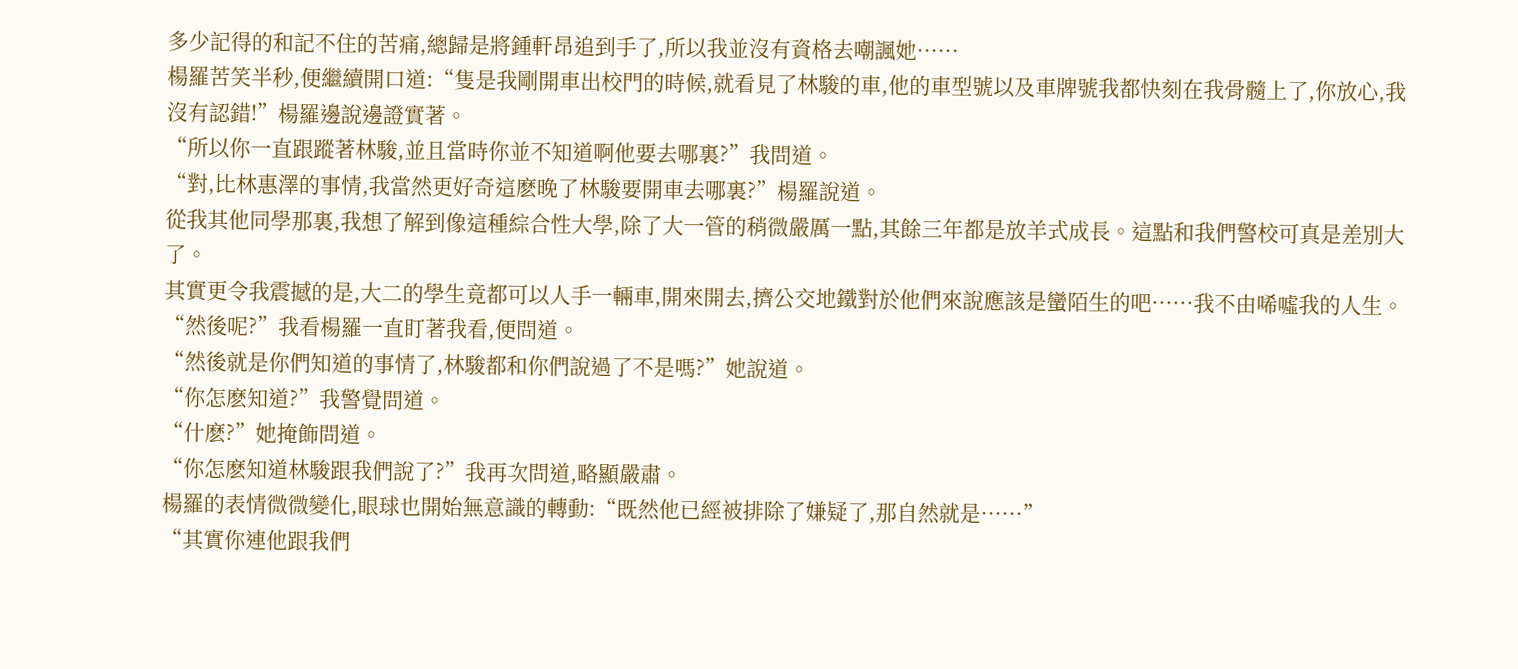多少記得的和記不住的苦痛,總歸是將鍾軒昂追到手了,所以我並沒有資格去嘲諷她······
楊羅苦笑半秒,便繼續開口道:“隻是我剛開車出校門的時候,就看見了林駿的車,他的車型號以及車牌號我都快刻在我骨髓上了,你放心,我沒有認錯!”楊羅邊說邊證實著。
“所以你一直跟蹤著林駿,並且當時你並不知道啊他要去哪裏?”我問道。
“對,比林惠澤的事情,我當然更好奇這麽晚了林駿要開車去哪裏?”楊羅說道。
從我其他同學那裏,我想了解到像這種綜合性大學,除了大一管的稍微嚴厲一點,其餘三年都是放羊式成長。這點和我們警校可真是差別大了。
其實更令我震撼的是,大二的學生竟都可以人手一輛車,開來開去,擠公交地鐵對於他們來說應該是蠻陌生的吧······我不由唏噓我的人生。
“然後呢?”我看楊羅一直盯著我看,便問道。
“然後就是你們知道的事情了,林駿都和你們說過了不是嗎?”她說道。
“你怎麽知道?”我警覺問道。
“什麽?”她掩飾問道。
“你怎麽知道林駿跟我們說了?”我再次問道,略顯嚴肅。
楊羅的表情微微變化,眼球也開始無意識的轉動:“既然他已經被排除了嫌疑了,那自然就是······”
“其實你連他跟我們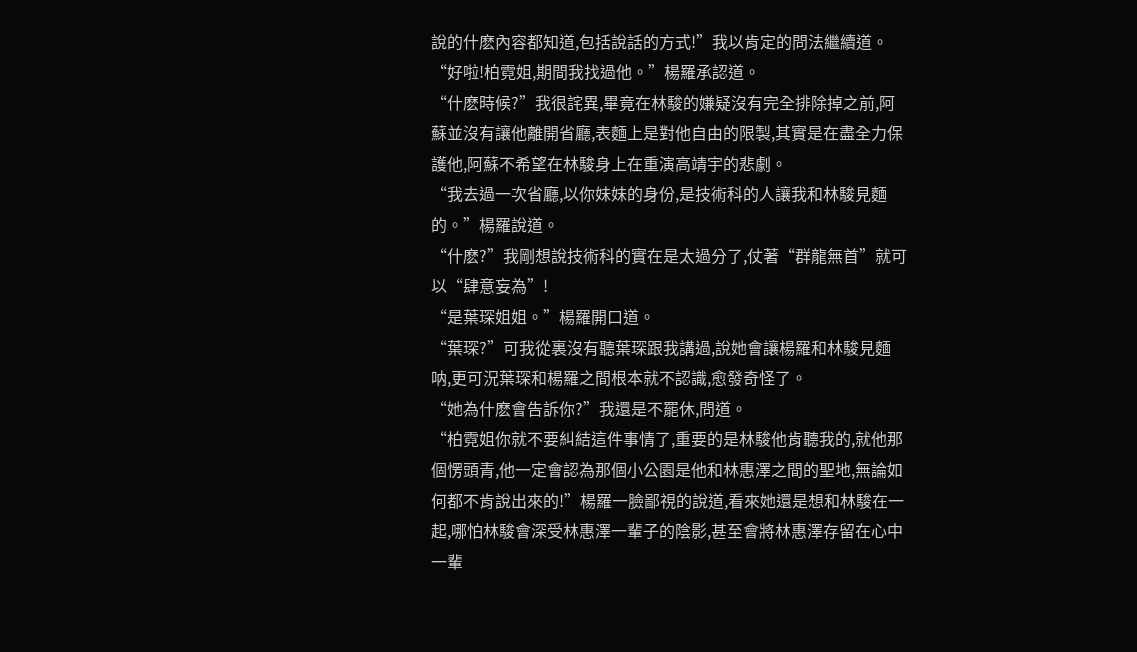說的什麽內容都知道,包括說話的方式!”我以肯定的問法繼續道。
“好啦!柏霓姐,期間我找過他。”楊羅承認道。
“什麽時候?”我很詫異,畢竟在林駿的嫌疑沒有完全排除掉之前,阿蘇並沒有讓他離開省廳,表麵上是對他自由的限製,其實是在盡全力保護他,阿蘇不希望在林駿身上在重演高靖宇的悲劇。
“我去過一次省廳,以你妹妹的身份,是技術科的人讓我和林駿見麵的。”楊羅說道。
“什麽?”我剛想說技術科的實在是太過分了,仗著“群龍無首”就可以“肆意妄為”!
“是葉琛姐姐。”楊羅開口道。
“葉琛?”可我從裏沒有聽葉琛跟我講過,說她會讓楊羅和林駿見麵呐,更可況葉琛和楊羅之間根本就不認識,愈發奇怪了。
“她為什麽會告訴你?”我還是不罷休,問道。
“柏霓姐你就不要糾結這件事情了,重要的是林駿他肯聽我的,就他那個愣頭青,他一定會認為那個小公園是他和林惠澤之間的聖地,無論如何都不肯說出來的!”楊羅一臉鄙視的說道,看來她還是想和林駿在一起,哪怕林駿會深受林惠澤一輩子的陰影,甚至會將林惠澤存留在心中一輩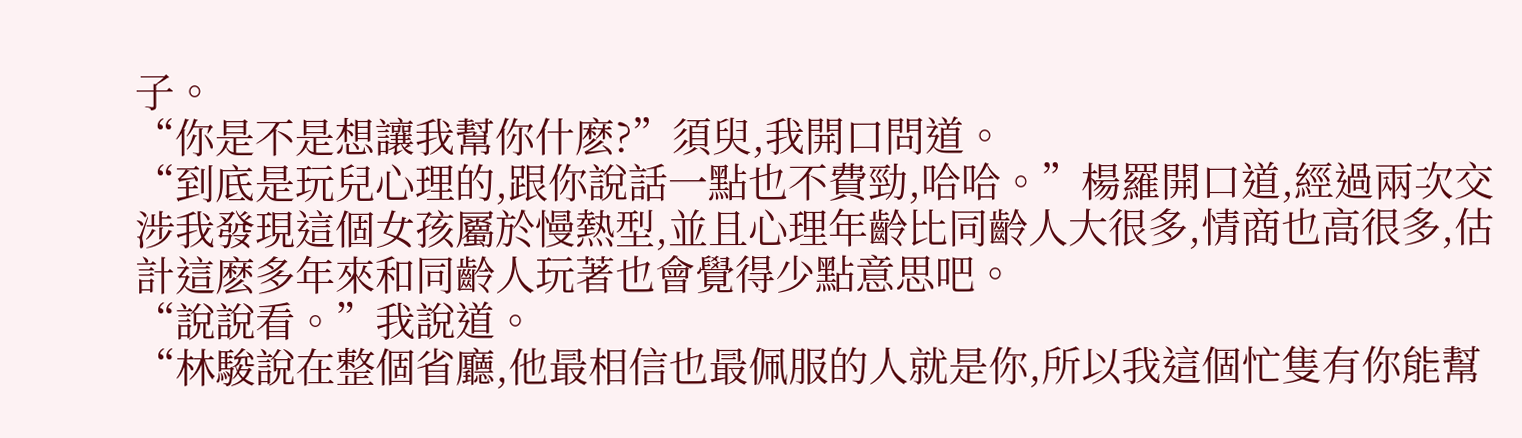子。
“你是不是想讓我幫你什麽?”須臾,我開口問道。
“到底是玩兒心理的,跟你說話一點也不費勁,哈哈。”楊羅開口道,經過兩次交涉我發現這個女孩屬於慢熱型,並且心理年齡比同齡人大很多,情商也高很多,估計這麽多年來和同齡人玩著也會覺得少點意思吧。
“說說看。”我說道。
“林駿說在整個省廳,他最相信也最佩服的人就是你,所以我這個忙隻有你能幫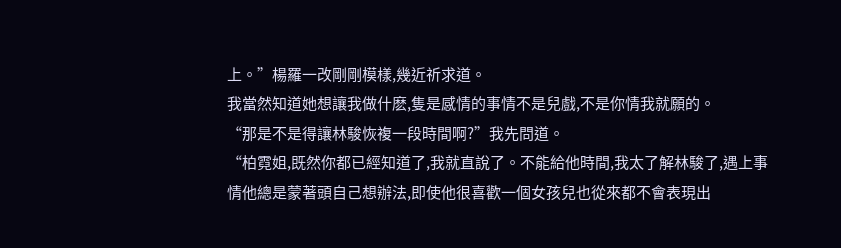上。”楊羅一改剛剛模樣,幾近祈求道。
我當然知道她想讓我做什麽,隻是感情的事情不是兒戲,不是你情我就願的。
“那是不是得讓林駿恢複一段時間啊?”我先問道。
“柏霓姐,既然你都已經知道了,我就直說了。不能給他時間,我太了解林駿了,遇上事情他總是蒙著頭自己想辦法,即使他很喜歡一個女孩兒也從來都不會表現出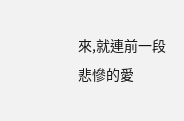來,就連前一段悲慘的愛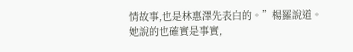情故事,也是林惠澤先表白的。”楊羅說道。
她說的也確實是事實,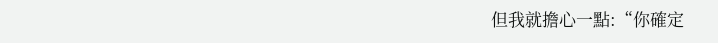但我就擔心一點:“你確定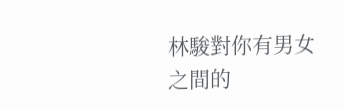林駿對你有男女之間的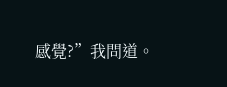感覺?”我問道。